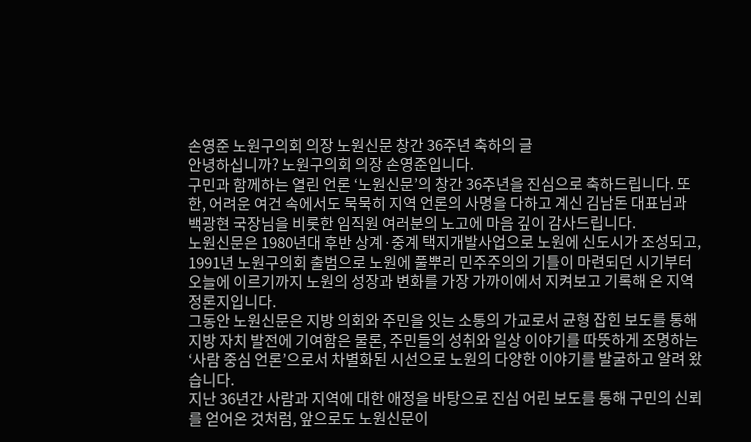손영준 노원구의회 의장 노원신문 창간 36주년 축하의 글
안녕하십니까? 노원구의회 의장 손영준입니다.
구민과 함께하는 열린 언론 ‘노원신문’의 창간 36주년을 진심으로 축하드립니다. 또한, 어려운 여건 속에서도 묵묵히 지역 언론의 사명을 다하고 계신 김남돈 대표님과 백광현 국장님을 비롯한 임직원 여러분의 노고에 마음 깊이 감사드립니다.
노원신문은 1980년대 후반 상계·중계 택지개발사업으로 노원에 신도시가 조성되고, 1991년 노원구의회 출범으로 노원에 풀뿌리 민주주의의 기틀이 마련되던 시기부터 오늘에 이르기까지 노원의 성장과 변화를 가장 가까이에서 지켜보고 기록해 온 지역 정론지입니다.
그동안 노원신문은 지방 의회와 주민을 잇는 소통의 가교로서 균형 잡힌 보도를 통해 지방 자치 발전에 기여함은 물론, 주민들의 성취와 일상 이야기를 따뜻하게 조명하는 ‘사람 중심 언론’으로서 차별화된 시선으로 노원의 다양한 이야기를 발굴하고 알려 왔습니다.
지난 36년간 사람과 지역에 대한 애정을 바탕으로 진심 어린 보도를 통해 구민의 신뢰를 얻어온 것처럼, 앞으로도 노원신문이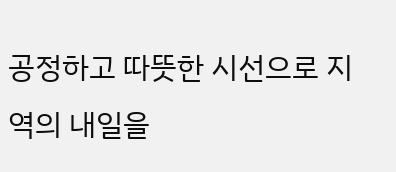공정하고 따뜻한 시선으로 지역의 내일을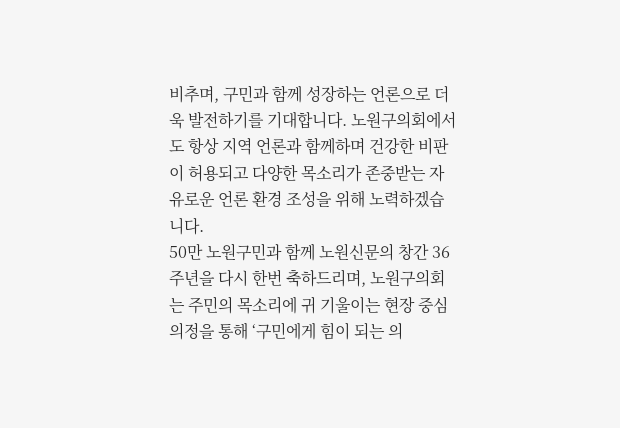비추며, 구민과 함께 성장하는 언론으로 더욱 발전하기를 기대합니다. 노원구의회에서도 항상 지역 언론과 함께하며 건강한 비판이 허용되고 다양한 목소리가 존중받는 자유로운 언론 환경 조성을 위해 노력하겠습니다.
50만 노원구민과 함께 노원신문의 창간 36주년을 다시 한번 축하드리며, 노원구의회는 주민의 목소리에 귀 기울이는 현장 중심 의정을 통해 ‘구민에게 힘이 되는 의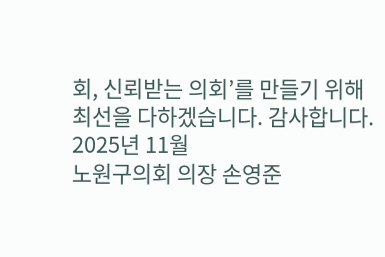회, 신뢰받는 의회’를 만들기 위해 최선을 다하겠습니다. 감사합니다.
2025년 11월
노원구의회 의장 손영준